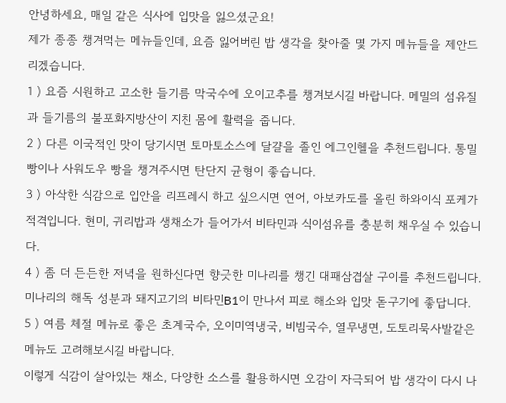안녕하세요, 매일 같은 식사에 입맛을 잃으셨군요!
제가 종종 챙겨먹는 메뉴들인데, 요즘 잃어버린 밥 생각을 찾아줄 몇 가지 메뉴들을 제안드리겠습니다.
1 ) 요즘 시원하고 고소한 들기름 막국수에 오이고추를 챙겨보시길 바랍니다. 메밀의 섬유질과 들기름의 불포화지방산이 지친 몸에 활력을 줍니다.
2 ) 다른 이국적인 맛이 당기시면 토마토소스에 달걀을 졸인 에그인헬을 추천드립니다. 통밀빵이나 사워도우 빵을 챙겨주시면 탄단지 균형이 좋습니다.
3 ) 아삭한 식감으로 입안을 리프레시 하고 싶으시면 연어, 아보카도를 올린 하와이식 포케가 적격입니다. 현미, 귀리밥과 생채소가 들어가서 비타민과 식이섬유를 충분히 채우실 수 있습니다.
4 ) 좀 더 든든한 저녁을 원하신다면 향긋한 미나리를 챙긴 대패삼겹살 구이를 추천드립니다. 미나리의 해독 성분과 돼지고기의 비타민B1이 만나서 피로 해소와 입맛 돋구기에 좋답니다.
5 ) 여름 체절 메뉴로 좋은 초계국수, 오이미역냉국, 비빔국수, 열무냉면, 도토리묵사발같은 메뉴도 고려해보시길 바랍니다.
이렇게 식감이 살아있는 채소, 다양한 소스를 활용하시면 오감이 자극되어 밥 생각이 다시 나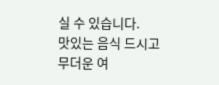실 수 있습니다.
맛있는 음식 드시고 무더운 여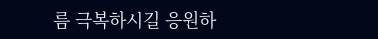름 극복하시길 응원하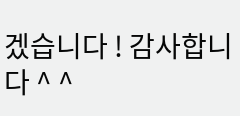겠습니다 ! 감사합니다 ^ ^